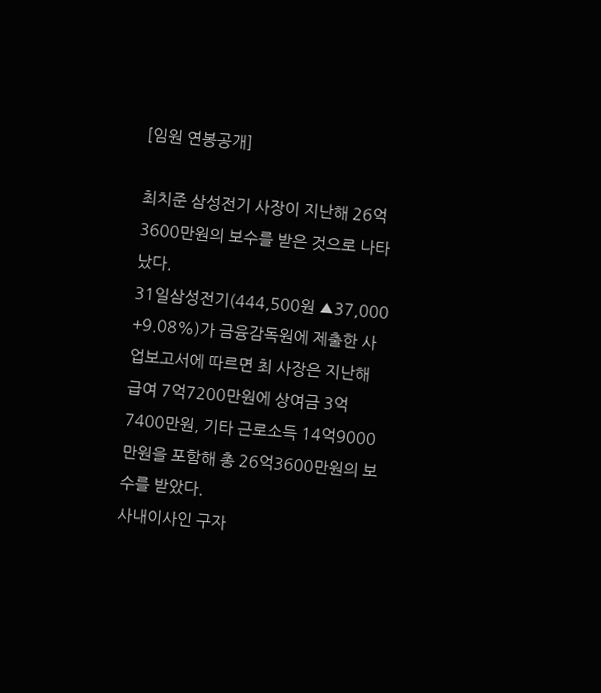[임원 연봉공개]

최치준 삼성전기 사장이 지난해 26억3600만원의 보수를 받은 것으로 나타났다.
31일삼성전기(444,500원 ▲37,000 +9.08%)가 금융감독원에 제출한 사업보고서에 따르면 최 사장은 지난해 급여 7억7200만원에 상여금 3억7400만원, 기타 근로소득 14억9000만원을 포함해 총 26억3600만원의 보수를 받았다.
사내이사인 구자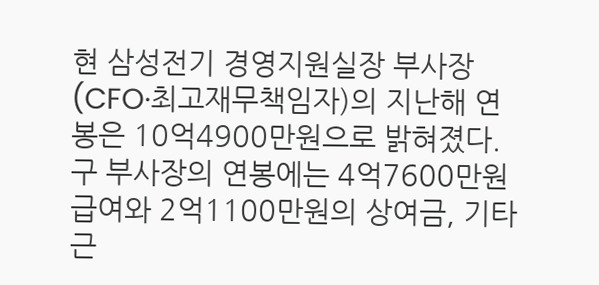현 삼성전기 경영지원실장 부사장(CFO·최고재무책임자)의 지난해 연봉은 10억4900만원으로 밝혀졌다. 구 부사장의 연봉에는 4억7600만원 급여와 2억1100만원의 상여금, 기타 근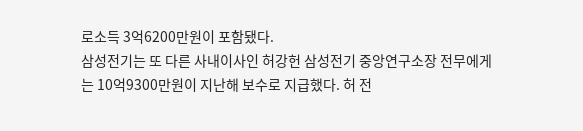로소득 3억6200만원이 포함됐다.
삼성전기는 또 다른 사내이사인 허강헌 삼성전기 중앙연구소장 전무에게는 10억9300만원이 지난해 보수로 지급했다. 허 전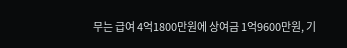무는 급여 4억1800만원에 상여금 1억9600만원, 기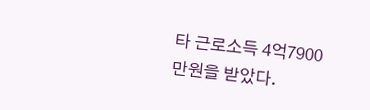타 근로소득 4억7900만원을 받았다.